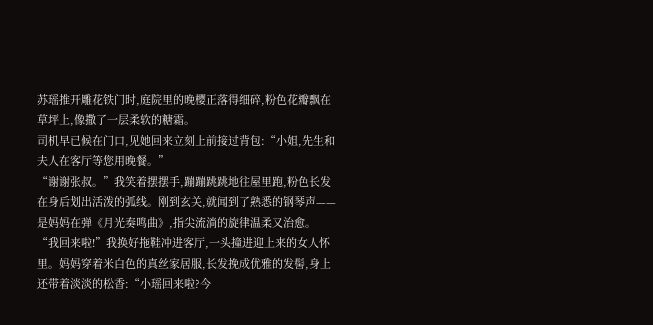苏瑶推开雕花铁门时,庭院里的晚樱正落得细碎,粉色花瓣飘在草坪上,像撒了一层柔软的糖霜。
司机早已候在门口,见她回来立刻上前接过背包:“小姐,先生和夫人在客厅等您用晚餐。”
“谢谢张叔。”我笑着摆摆手,蹦蹦跳跳地往屋里跑,粉色长发在身后划出活泼的弧线。刚到玄关,就闻到了熟悉的钢琴声——是妈妈在弹《月光奏鸣曲》,指尖流淌的旋律温柔又治愈。
“我回来啦!”我换好拖鞋冲进客厅,一头撞进迎上来的女人怀里。妈妈穿着米白色的真丝家居服,长发挽成优雅的发髻,身上还带着淡淡的松香:“小瑶回来啦?今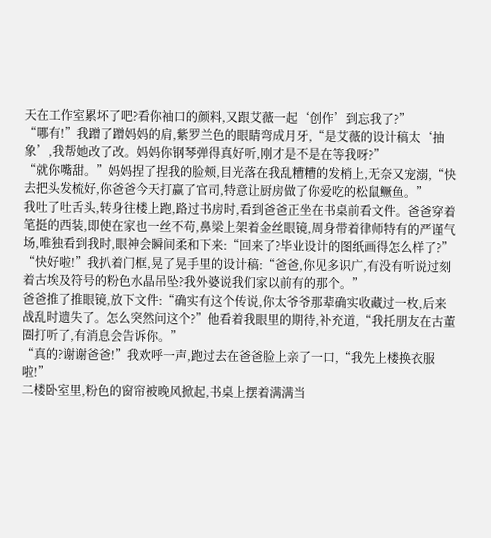天在工作室累坏了吧?看你袖口的颜料,又跟艾薇一起‘创作’到忘我了?”
“哪有!”我蹭了蹭妈妈的肩,紫罗兰色的眼睛弯成月牙,“是艾薇的设计稿太‘抽象’,我帮她改了改。妈妈你钢琴弹得真好听,刚才是不是在等我呀?”
“就你嘴甜。”妈妈捏了捏我的脸颊,目光落在我乱糟糟的发梢上,无奈又宠溺,“快去把头发梳好,你爸爸今天打赢了官司,特意让厨房做了你爱吃的松鼠鳜鱼。”
我吐了吐舌头,转身往楼上跑,路过书房时,看到爸爸正坐在书桌前看文件。爸爸穿着笔挺的西装,即使在家也一丝不苟,鼻梁上架着金丝眼镜,周身带着律师特有的严谨气场,唯独看到我时,眼神会瞬间柔和下来:“回来了?毕业设计的图纸画得怎么样了?”
“快好啦!”我扒着门框,晃了晃手里的设计稿:“爸爸,你见多识广,有没有听说过刻着古埃及符号的粉色水晶吊坠?我外婆说我们家以前有的那个。”
爸爸推了推眼镜,放下文件:“确实有这个传说,你太爷爷那辈确实收藏过一枚,后来战乱时遗失了。怎么突然问这个?”他看着我眼里的期待,补充道,“我托朋友在古董圈打听了,有消息会告诉你。”
“真的?谢谢爸爸!”我欢呼一声,跑过去在爸爸脸上亲了一口,“我先上楼换衣服啦!”
二楼卧室里,粉色的窗帘被晚风掀起,书桌上摆着满满当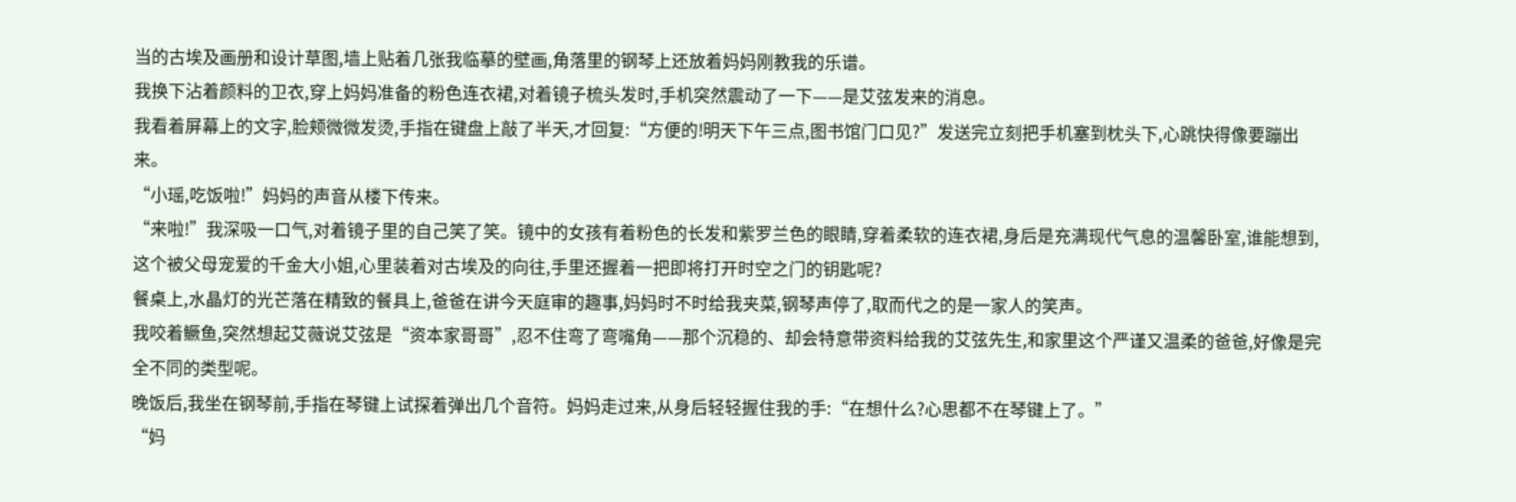当的古埃及画册和设计草图,墙上贴着几张我临摹的壁画,角落里的钢琴上还放着妈妈刚教我的乐谱。
我换下沾着颜料的卫衣,穿上妈妈准备的粉色连衣裙,对着镜子梳头发时,手机突然震动了一下——是艾弦发来的消息。
我看着屏幕上的文字,脸颊微微发烫,手指在键盘上敲了半天,才回复:“方便的!明天下午三点,图书馆门口见?”发送完立刻把手机塞到枕头下,心跳快得像要蹦出来。
“小瑶,吃饭啦!”妈妈的声音从楼下传来。
“来啦!”我深吸一口气,对着镜子里的自己笑了笑。镜中的女孩有着粉色的长发和紫罗兰色的眼睛,穿着柔软的连衣裙,身后是充满现代气息的温馨卧室,谁能想到,这个被父母宠爱的千金大小姐,心里装着对古埃及的向往,手里还握着一把即将打开时空之门的钥匙呢?
餐桌上,水晶灯的光芒落在精致的餐具上,爸爸在讲今天庭审的趣事,妈妈时不时给我夹菜,钢琴声停了,取而代之的是一家人的笑声。
我咬着鳜鱼,突然想起艾薇说艾弦是“资本家哥哥”,忍不住弯了弯嘴角——那个沉稳的、却会特意带资料给我的艾弦先生,和家里这个严谨又温柔的爸爸,好像是完全不同的类型呢。
晚饭后,我坐在钢琴前,手指在琴键上试探着弹出几个音符。妈妈走过来,从身后轻轻握住我的手:“在想什么?心思都不在琴键上了。”
“妈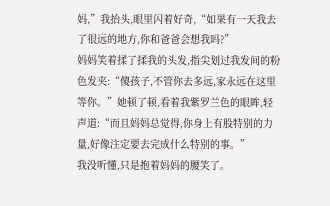妈,”我抬头,眼里闪着好奇,“如果有一天我去了很远的地方,你和爸爸会想我吗?”
妈妈笑着揉了揉我的头发,指尖划过我发间的粉色发夹:“傻孩子,不管你去多远,家永远在这里等你。”她顿了顿,看着我紫罗兰色的眼眸,轻声道:“而且妈妈总觉得,你身上有股特别的力量,好像注定要去完成什么特别的事。”
我没听懂,只是抱着妈妈的腰笑了。